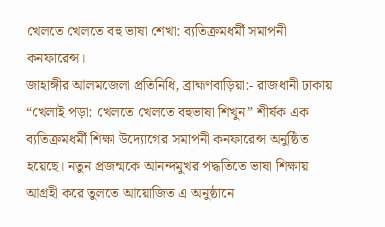খেলতে খেলতে বহু ভাষা শেখা: ব্যতিক্রমধর্মী সমাপনী কনফারেন্স।
জাহাঙ্গীর আলমজেলা প্রতিনিধি, ব্রাহ্মণবাড়িয়া:- রাজধানী ঢাকায় “খেলাই পড়া: খেলতে খেলতে বহুভাষা শিখুন” শীর্ষক এক ব্যতিক্রমধর্মী শিক্ষা উদ্যোগের সমাপনী কনফারেন্স অনুষ্ঠিত হয়েছে। নতুন প্রজন্মকে আনন্দমুখর পদ্ধতিতে ভাষা শিক্ষায় আগ্রহী করে তুলতে আয়োজিত এ অনুষ্ঠানে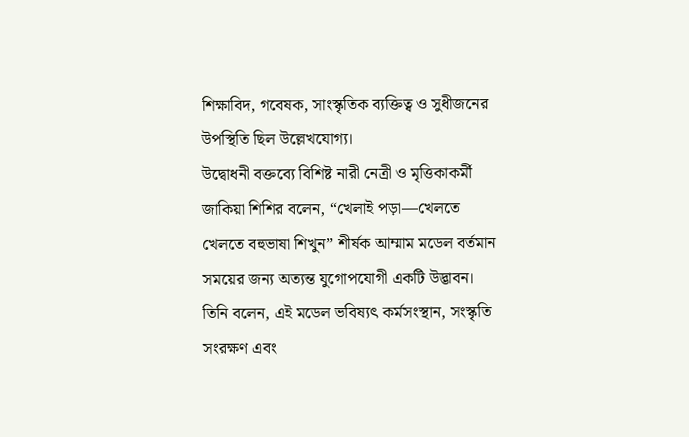শিক্ষাবিদ, গবেষক, সাংস্কৃতিক ব্যক্তিত্ব ও সুধীজনের উপস্থিতি ছিল উল্লেখযোগ্য।
উদ্বোধনী বক্তব্যে বিশিষ্ট নারী নেত্রী ও মৃত্তিকাকর্মী জাকিয়া শিশির বলেন, “খেলাই পড়া—খেলতে খেলতে বহুভাষা শিখুন” শীর্ষক আম্মাম মডেল বর্তমান সময়ের জন্য অত্যন্ত যুগোপযোগী একটি উদ্ভাবন। তিনি বলেন, এই মডেল ভবিষ্যৎ কর্মসংস্থান, সংস্কৃতি সংরক্ষণ এবং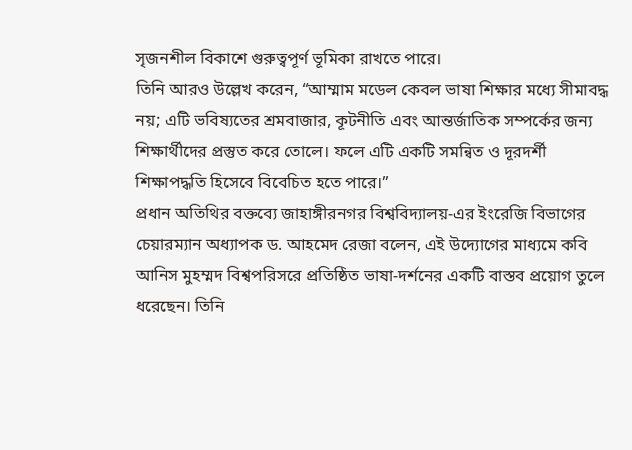সৃজনশীল বিকাশে গুরুত্বপূর্ণ ভূমিকা রাখতে পারে।
তিনি আরও উল্লেখ করেন, “আম্মাম মডেল কেবল ভাষা শিক্ষার মধ্যে সীমাবদ্ধ নয়; এটি ভবিষ্যতের শ্রমবাজার, কূটনীতি এবং আন্তর্জাতিক সম্পর্কের জন্য শিক্ষার্থীদের প্রস্তুত করে তোলে। ফলে এটি একটি সমন্বিত ও দূরদর্শী শিক্ষাপদ্ধতি হিসেবে বিবেচিত হতে পারে।”
প্রধান অতিথির বক্তব্যে জাহাঙ্গীরনগর বিশ্ববিদ্যালয়-এর ইংরেজি বিভাগের চেয়ারম্যান অধ্যাপক ড. আহমেদ রেজা বলেন, এই উদ্যোগের মাধ্যমে কবি আনিস মুহম্মদ বিশ্বপরিসরে প্রতিষ্ঠিত ভাষা-দর্শনের একটি বাস্তব প্রয়োগ তুলে ধরেছেন। তিনি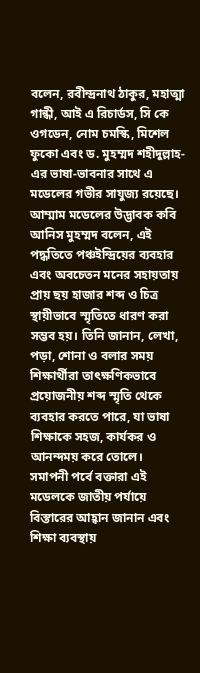বলেন, রবীন্দ্রনাথ ঠাকুর, মহাত্মা গান্ধী, আই এ রিচার্ডস, সি কে ওগডেন, নোম চমস্কি, মিশেল ফুকো এবং ড. মুহম্মদ শহীদুল্লাহ-এর ভাষা-ভাবনার সাথে এ মডেলের গভীর সাযুজ্য রয়েছে।
আম্মাম মডেলের উদ্ভাবক কবি আনিস মুহম্মদ বলেন, এই পদ্ধতিতে পঞ্চইন্দ্রিয়ের ব্যবহার এবং অবচেতন মনের সহায়তায় প্রায় ছয় হাজার শব্দ ও চিত্র স্থায়ীভাবে স্মৃতিতে ধারণ করা সম্ভব হয়। তিনি জানান, লেখা, পড়া, শোনা ও বলার সময় শিক্ষার্থীরা তাৎক্ষণিকভাবে প্রয়োজনীয় শব্দ স্মৃতি থেকে ব্যবহার করতে পারে, যা ভাষা শিক্ষাকে সহজ, কার্যকর ও আনন্দময় করে তোলে।
সমাপনী পর্বে বক্তারা এই মডেলকে জাতীয় পর্যায়ে বিস্তারের আহ্বান জানান এবং শিক্ষা ব্যবস্থায়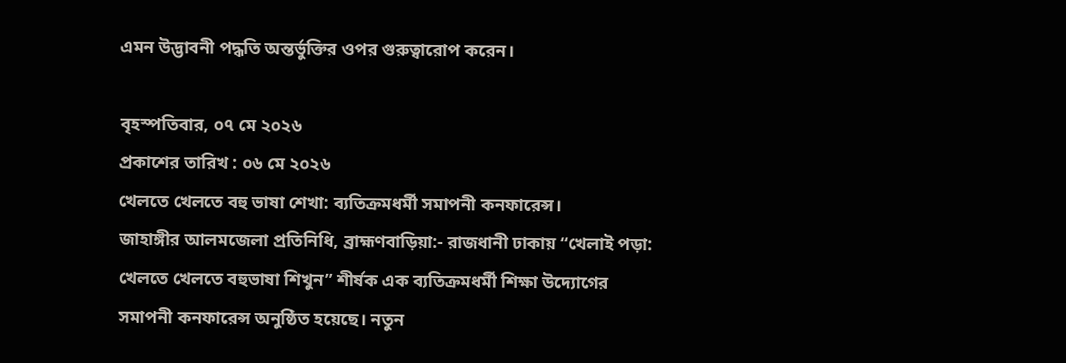এমন উদ্ভাবনী পদ্ধতি অন্তর্ভুক্তির ওপর গুরুত্বারোপ করেন।

বৃহস্পতিবার, ০৭ মে ২০২৬
প্রকাশের তারিখ : ০৬ মে ২০২৬
খেলতে খেলতে বহু ভাষা শেখা: ব্যতিক্রমধর্মী সমাপনী কনফারেন্স।
জাহাঙ্গীর আলমজেলা প্রতিনিধি, ব্রাহ্মণবাড়িয়া:- রাজধানী ঢাকায় “খেলাই পড়া: খেলতে খেলতে বহুভাষা শিখুন” শীর্ষক এক ব্যতিক্রমধর্মী শিক্ষা উদ্যোগের সমাপনী কনফারেন্স অনুষ্ঠিত হয়েছে। নতুন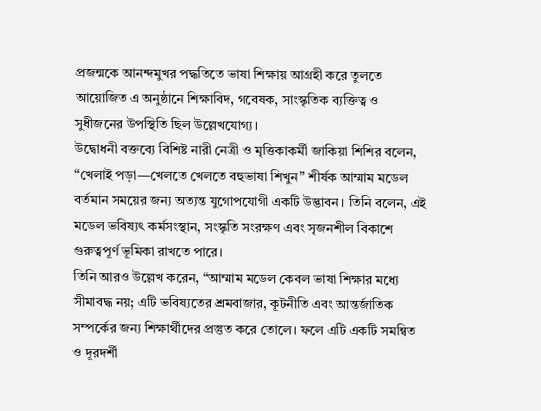প্রজন্মকে আনন্দমুখর পদ্ধতিতে ভাষা শিক্ষায় আগ্রহী করে তুলতে আয়োজিত এ অনুষ্ঠানে শিক্ষাবিদ, গবেষক, সাংস্কৃতিক ব্যক্তিত্ব ও সুধীজনের উপস্থিতি ছিল উল্লেখযোগ্য।
উদ্বোধনী বক্তব্যে বিশিষ্ট নারী নেত্রী ও মৃত্তিকাকর্মী জাকিয়া শিশির বলেন, “খেলাই পড়া—খেলতে খেলতে বহুভাষা শিখুন” শীর্ষক আম্মাম মডেল বর্তমান সময়ের জন্য অত্যন্ত যুগোপযোগী একটি উদ্ভাবন। তিনি বলেন, এই মডেল ভবিষ্যৎ কর্মসংস্থান, সংস্কৃতি সংরক্ষণ এবং সৃজনশীল বিকাশে গুরুত্বপূর্ণ ভূমিকা রাখতে পারে।
তিনি আরও উল্লেখ করেন, “আম্মাম মডেল কেবল ভাষা শিক্ষার মধ্যে সীমাবদ্ধ নয়; এটি ভবিষ্যতের শ্রমবাজার, কূটনীতি এবং আন্তর্জাতিক সম্পর্কের জন্য শিক্ষার্থীদের প্রস্তুত করে তোলে। ফলে এটি একটি সমন্বিত ও দূরদর্শী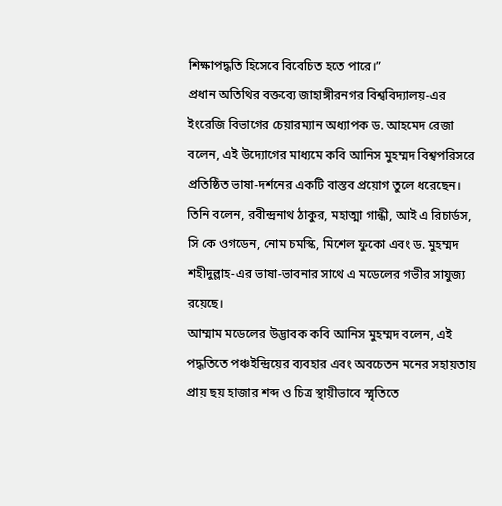শিক্ষাপদ্ধতি হিসেবে বিবেচিত হতে পারে।”
প্রধান অতিথির বক্তব্যে জাহাঙ্গীরনগর বিশ্ববিদ্যালয়-এর ইংরেজি বিভাগের চেয়ারম্যান অধ্যাপক ড. আহমেদ রেজা বলেন, এই উদ্যোগের মাধ্যমে কবি আনিস মুহম্মদ বিশ্বপরিসরে প্রতিষ্ঠিত ভাষা-দর্শনের একটি বাস্তব প্রয়োগ তুলে ধরেছেন। তিনি বলেন, রবীন্দ্রনাথ ঠাকুর, মহাত্মা গান্ধী, আই এ রিচার্ডস, সি কে ওগডেন, নোম চমস্কি, মিশেল ফুকো এবং ড. মুহম্মদ শহীদুল্লাহ-এর ভাষা-ভাবনার সাথে এ মডেলের গভীর সাযুজ্য রয়েছে।
আম্মাম মডেলের উদ্ভাবক কবি আনিস মুহম্মদ বলেন, এই পদ্ধতিতে পঞ্চইন্দ্রিয়ের ব্যবহার এবং অবচেতন মনের সহায়তায় প্রায় ছয় হাজার শব্দ ও চিত্র স্থায়ীভাবে স্মৃতিতে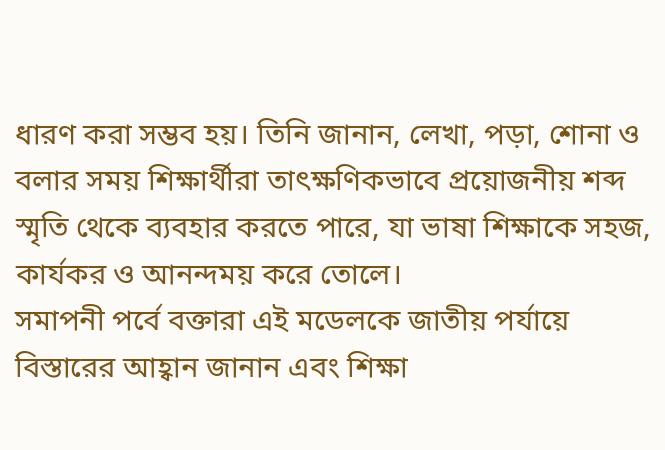ধারণ করা সম্ভব হয়। তিনি জানান, লেখা, পড়া, শোনা ও বলার সময় শিক্ষার্থীরা তাৎক্ষণিকভাবে প্রয়োজনীয় শব্দ স্মৃতি থেকে ব্যবহার করতে পারে, যা ভাষা শিক্ষাকে সহজ, কার্যকর ও আনন্দময় করে তোলে।
সমাপনী পর্বে বক্তারা এই মডেলকে জাতীয় পর্যায়ে বিস্তারের আহ্বান জানান এবং শিক্ষা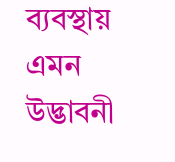ব্যবস্থায় এমন উদ্ভাবনী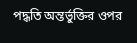পদ্ধতি অন্তর্ভুক্তির ওপর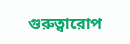গুরুত্বারোপ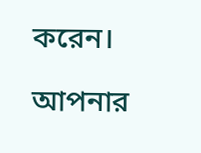করেন।

আপনার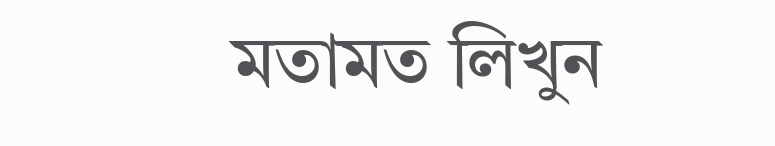মতামত লিখুন